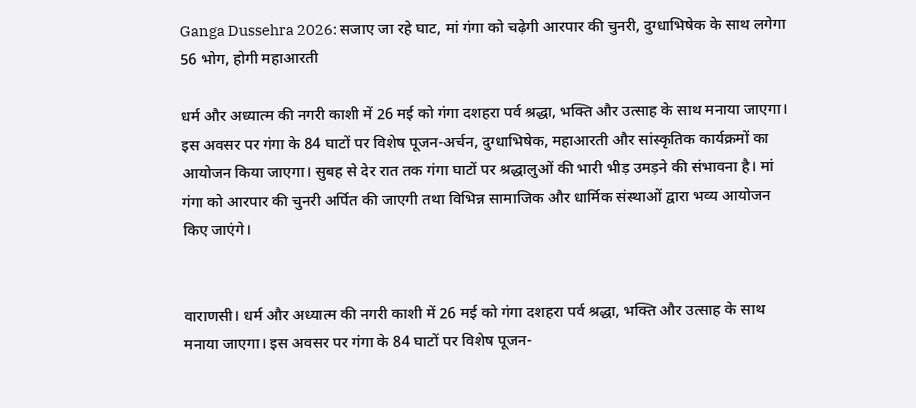Ganga Dussehra 2026: सजाए जा रहे घाट, मां गंगा को चढ़ेगी आरपार की चुनरी, दुग्धाभिषेक के साथ लगेगा 56 भोग, होगी महाआरती

धर्म और अध्यात्म की नगरी काशी में 26 मई को गंगा दशहरा पर्व श्रद्धा, भक्ति और उत्साह के साथ मनाया जाएगा। इस अवसर पर गंगा के 84 घाटों पर विशेष पूजन-अर्चन, दुग्धाभिषेक, महाआरती और सांस्कृतिक कार्यक्रमों का आयोजन किया जाएगा। सुबह से देर रात तक गंगा घाटों पर श्रद्धालुओं की भारी भीड़ उमड़ने की संभावना है। मां गंगा को आरपार की चुनरी अर्पित की जाएगी तथा विभिन्न सामाजिक और धार्मिक संस्थाओं द्वारा भव्य आयोजन किए जाएंगे।


वाराणसी। धर्म और अध्यात्म की नगरी काशी में 26 मई को गंगा दशहरा पर्व श्रद्धा, भक्ति और उत्साह के साथ मनाया जाएगा। इस अवसर पर गंगा के 84 घाटों पर विशेष पूजन-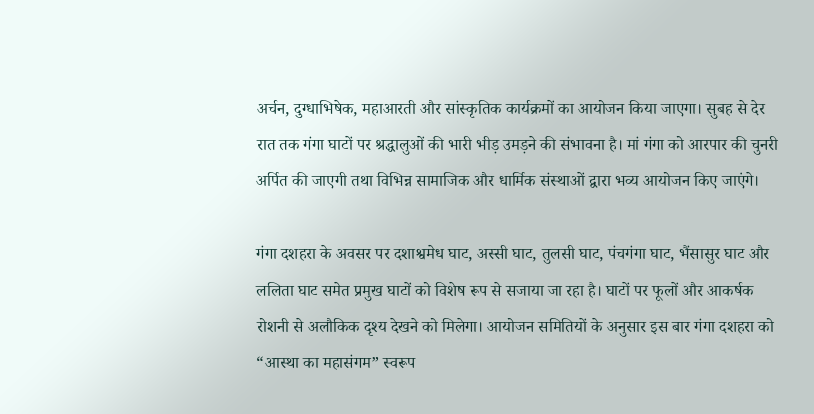अर्चन, दुग्धाभिषेक, महाआरती और सांस्कृतिक कार्यक्रमों का आयोजन किया जाएगा। सुबह से देर रात तक गंगा घाटों पर श्रद्धालुओं की भारी भीड़ उमड़ने की संभावना है। मां गंगा को आरपार की चुनरी अर्पित की जाएगी तथा विभिन्न सामाजिक और धार्मिक संस्थाओं द्वारा भव्य आयोजन किए जाएंगे।

गंगा दशहरा के अवसर पर दशाश्वमेध घाट, अस्सी घाट, तुलसी घाट, पंचगंगा घाट, भैंसासुर घाट और ललिता घाट समेत प्रमुख घाटों को विशेष रूप से सजाया जा रहा है। घाटों पर फूलों और आकर्षक रोशनी से अलौकिक दृश्य देखने को मिलेगा। आयोजन समितियों के अनुसार इस बार गंगा दशहरा को “आस्था का महासंगम” स्वरूप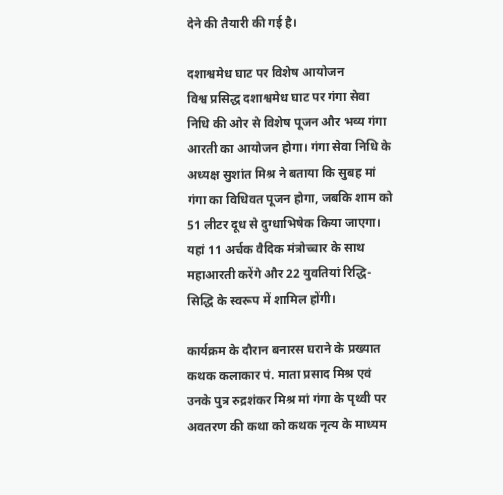देने की तैयारी की गई है।

दशाश्वमेध घाट पर विशेष आयोजन
विश्व प्रसिद्ध दशाश्वमेध घाट पर गंगा सेवा निधि की ओर से विशेष पूजन और भव्य गंगा आरती का आयोजन होगा। गंगा सेवा निधि के अध्यक्ष सुशांत मिश्र ने बताया कि सुबह मां गंगा का विधिवत पूजन होगा, जबकि शाम को 51 लीटर दूध से दुग्धाभिषेक किया जाएगा। यहां 11 अर्चक वैदिक मंत्रोच्चार के साथ महाआरती करेंगे और 22 युवतियां रिद्धि-सिद्धि के स्वरूप में शामिल होंगी।

कार्यक्रम के दौरान बनारस घराने के प्रख्यात कथक कलाकार पं. माता प्रसाद मिश्र एवं उनके पुत्र रुद्रशंकर मिश्र मां गंगा के पृथ्वी पर अवतरण की कथा को कथक नृत्य के माध्यम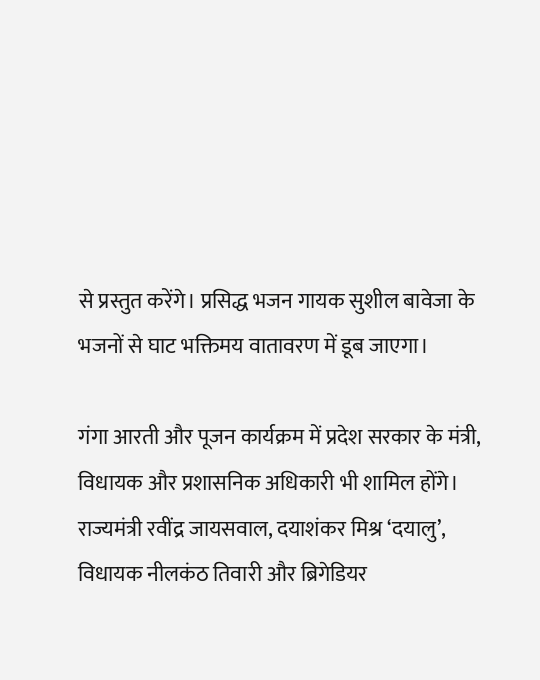से प्रस्तुत करेंगे। प्रसिद्ध भजन गायक सुशील बावेजा के भजनों से घाट भक्तिमय वातावरण में डूब जाएगा।

गंगा आरती और पूजन कार्यक्रम में प्रदेश सरकार के मंत्री, विधायक और प्रशासनिक अधिकारी भी शामिल होंगे। राज्यमंत्री रवींद्र जायसवाल, दयाशंकर मिश्र ‘दयालु’, विधायक नीलकंठ तिवारी और ब्रिगेडियर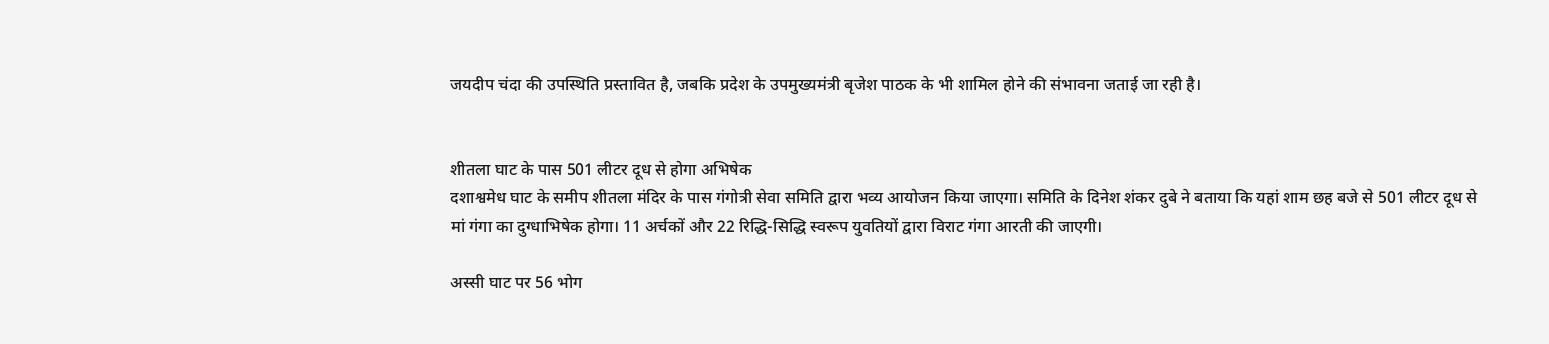जयदीप चंदा की उपस्थिति प्रस्तावित है, जबकि प्रदेश के उपमुख्यमंत्री बृजेश पाठक के भी शामिल होने की संभावना जताई जा रही है।


शीतला घाट के पास 501 लीटर दूध से होगा अभिषेक
दशाश्वमेध घाट के समीप शीतला मंदिर के पास गंगोत्री सेवा समिति द्वारा भव्य आयोजन किया जाएगा। समिति के दिनेश शंकर दुबे ने बताया कि यहां शाम छह बजे से 501 लीटर दूध से मां गंगा का दुग्धाभिषेक होगा। 11 अर्चकों और 22 रिद्धि-सिद्धि स्वरूप युवतियों द्वारा विराट गंगा आरती की जाएगी।

अस्सी घाट पर 56 भोग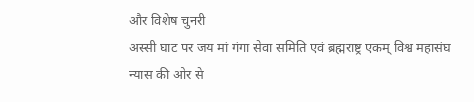और विशेष चुनरी
अस्सी घाट पर जय मां गंगा सेवा समिति एवं ब्रह्मराष्ट्र एकम् विश्व महासंघ न्यास की ओर से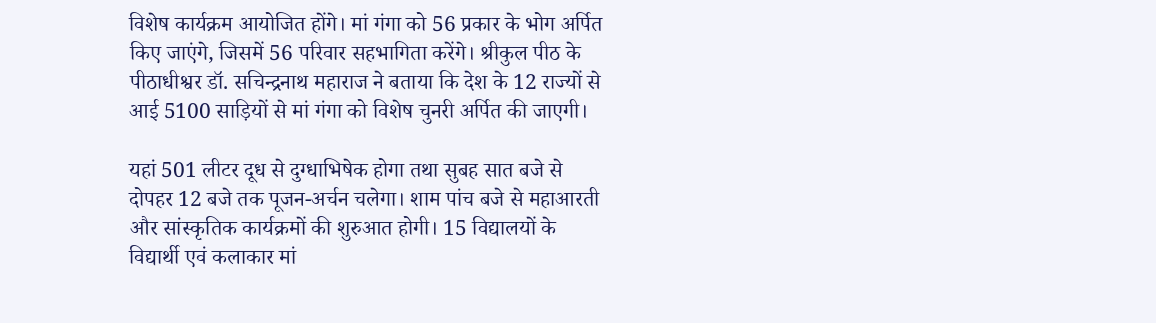विशेष कार्यक्रम आयोजित होंगे। मां गंगा को 56 प्रकार के भोग अर्पित किए जाएंगे, जिसमें 56 परिवार सहभागिता करेंगे। श्रीकुल पीठ के पीठाधीश्वर डॉ. सचिन्द्रनाथ महाराज ने बताया कि देश के 12 राज्यों से आई 5100 साड़ियों से मां गंगा को विशेष चुनरी अर्पित की जाएगी।

यहां 501 लीटर दूध से दुग्धाभिषेक होगा तथा सुबह सात बजे से दोपहर 12 बजे तक पूजन-अर्चन चलेगा। शाम पांच बजे से महाआरती और सांस्कृतिक कार्यक्रमों की शुरुआत होगी। 15 विद्यालयों के विद्यार्थी एवं कलाकार मां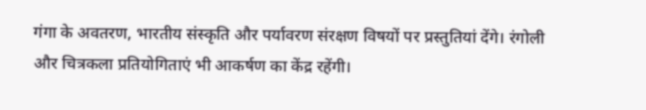गंगा के अवतरण, भारतीय संस्कृति और पर्यावरण संरक्षण विषयों पर प्रस्तुतियां देंगे। रंगोली और चित्रकला प्रतियोगिताएं भी आकर्षण का केंद्र रहेंगी।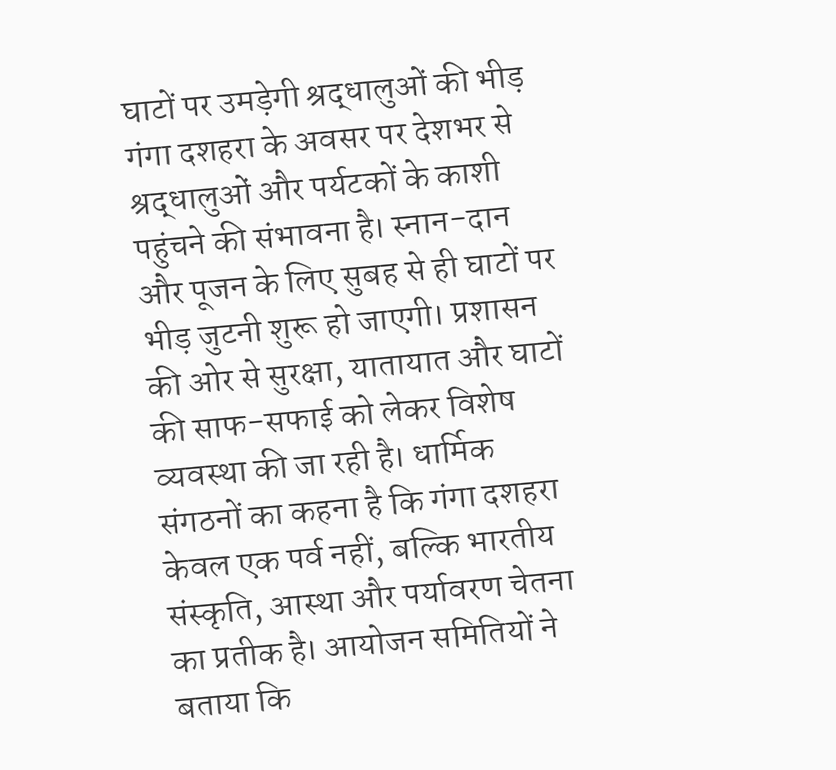घाटों पर उमड़ेगी श्रद्धालुओं की भीड़
गंगा दशहरा के अवसर पर देशभर से श्रद्धालुओं और पर्यटकों के काशी पहुंचने की संभावना है। स्नान-दान और पूजन के लिए सुबह से ही घाटों पर भीड़ जुटनी शुरू हो जाएगी। प्रशासन की ओर से सुरक्षा, यातायात और घाटों की साफ-सफाई को लेकर विशेष व्यवस्था की जा रही है। धार्मिक संगठनों का कहना है कि गंगा दशहरा केवल एक पर्व नहीं, बल्कि भारतीय संस्कृति, आस्था और पर्यावरण चेतना का प्रतीक है। आयोजन समितियों ने बताया कि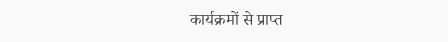कार्यक्रमों से प्राप्त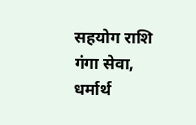सहयोग राशि गंगा सेवा, धर्मार्थ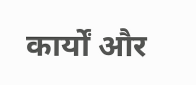कार्यों और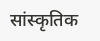सांस्कृतिक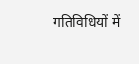गतिविधियों में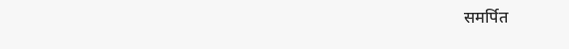समर्पित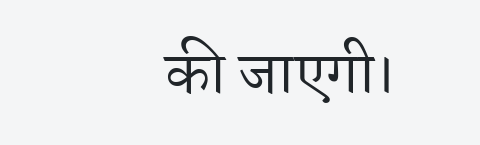की जाएगी।